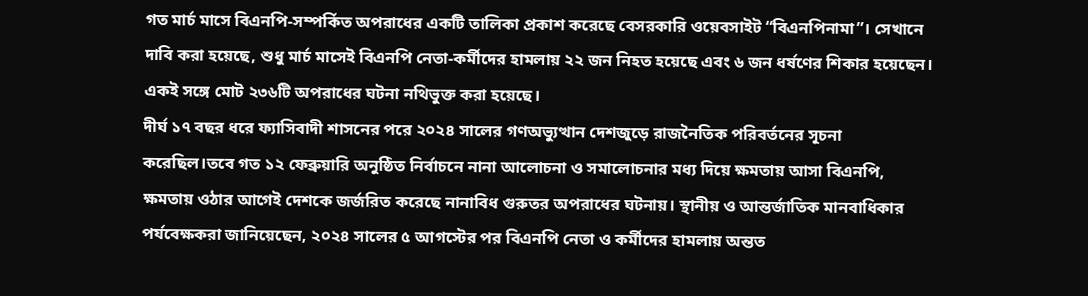গত মার্চ মাসে বিএনপি-সম্পর্কিত অপরাধের একটি তালিকা প্রকাশ করেছে বেসরকারি ওয়েবসাইট “বিএনপিনামা”। সেখানে দাবি করা হয়েছে, শুধু মার্চ মাসেই বিএনপি নেতা-কর্মীদের হামলায় ২২ জন নিহত হয়েছে এবং ৬ জন ধর্ষণের শিকার হয়েছেন। একই সঙ্গে মোট ২৩৬টি অপরাধের ঘটনা নথিভুক্ত করা হয়েছে।
দীর্ঘ ১৭ বছর ধরে ফ্যাসিবাদী শাসনের পরে ২০২৪ সালের গণঅভ্যুত্থান দেশজুড়ে রাজনৈতিক পরিবর্তনের সূচনা করেছিল।তবে গত ১২ ফেব্রুয়ারি অনুষ্ঠিত নির্বাচনে নানা আলোচনা ও সমালোচনার মধ্য দিয়ে ক্ষমতায় আসা বিএনপি, ক্ষমতায় ওঠার আগেই দেশকে জর্জরিত করেছে নানাবিধ গুরুতর অপরাধের ঘটনায়। স্থানীয় ও আন্তর্জাতিক মানবাধিকার পর্যবেক্ষকরা জানিয়েছেন, ২০২৪ সালের ৫ আগস্টের পর বিএনপি নেতা ও কর্মীদের হামলায় অন্তত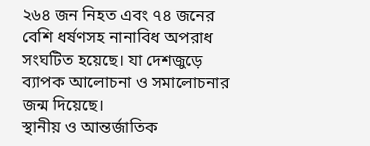২৬৪ জন নিহত এবং ৭৪ জনের বেশি ধর্ষণসহ নানাবিধ অপরাধ সংঘটিত হয়েছে। যা দেশজুড়ে ব্যাপক আলোচনা ও সমালোচনার জন্ম দিয়েছে।
স্থানীয় ও আন্তর্জাতিক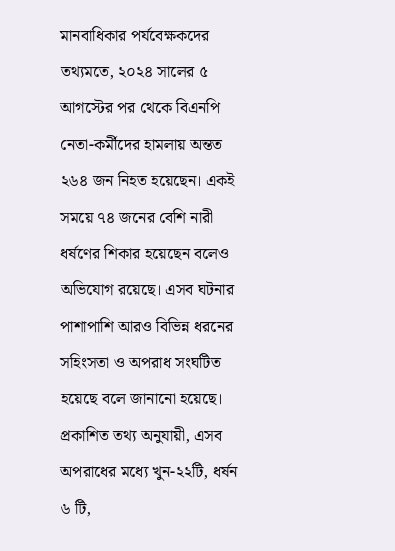মানবাধিকার পর্যবেক্ষকদের তথ্যমতে, ২০২৪ সালের ৫ আগস্টের পর থেকে বিএনপি নেতা-কর্মীদের হামলায় অন্তত ২৬৪ জন নিহত হয়েছেন। একই সময়ে ৭৪ জনের বেশি নারী ধর্ষণের শিকার হয়েছেন বলেও অভিযোগ রয়েছে। এসব ঘটনার পাশাপাশি আরও বিভিন্ন ধরনের সহিংসতা ও অপরাধ সংঘটিত হয়েছে বলে জানানো হয়েছে।
প্রকাশিত তথ্য অনুযায়ী, এসব অপরাধের মধ্যে খুন-২২টি, ধর্ষন ৬ টি,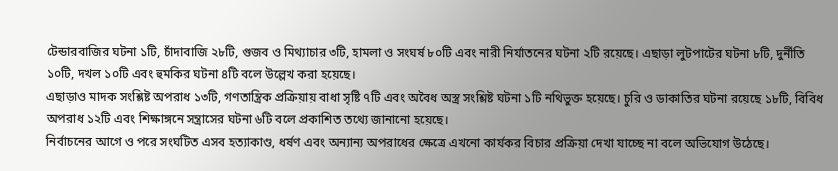টেন্ডারবাজির ঘটনা ১টি, চাঁদাবাজি ২৮টি, গুজব ও মিথ্যাচার ৩টি, হামলা ও সংঘর্ষ ৮০টি এবং নারী নির্যাতনের ঘটনা ২টি রয়েছে। এছাড়া লুটপাটের ঘটনা ৮টি, দুর্নীতি ১০টি, দখল ১০টি এবং হুমকির ঘটনা ৪টি বলে উল্লেখ করা হয়েছে।
এছাড়াও মাদক সংশ্লিষ্ট অপরাধ ১৩টি, গণতান্ত্রিক প্রক্রিয়ায় বাধা সৃষ্টি ৭টি এবং অবৈধ অস্ত্র সংশ্লিষ্ট ঘটনা ১টি নথিভুক্ত হয়েছে। চুরি ও ডাকাতির ঘটনা রয়েছে ১৮টি, বিবিধ অপরাধ ১২টি এবং শিক্ষাঙ্গনে সন্ত্রাসের ঘটনা ৬টি বলে প্রকাশিত তথ্যে জানানো হয়েছে।
নির্বাচনের আগে ও পরে সংঘটিত এসব হত্যাকাণ্ড, ধর্ষণ এবং অন্যান্য অপরাধের ক্ষেত্রে এখনো কার্যকর বিচার প্রক্রিয়া দেখা যাচ্ছে না বলে অভিযোগ উঠেছে।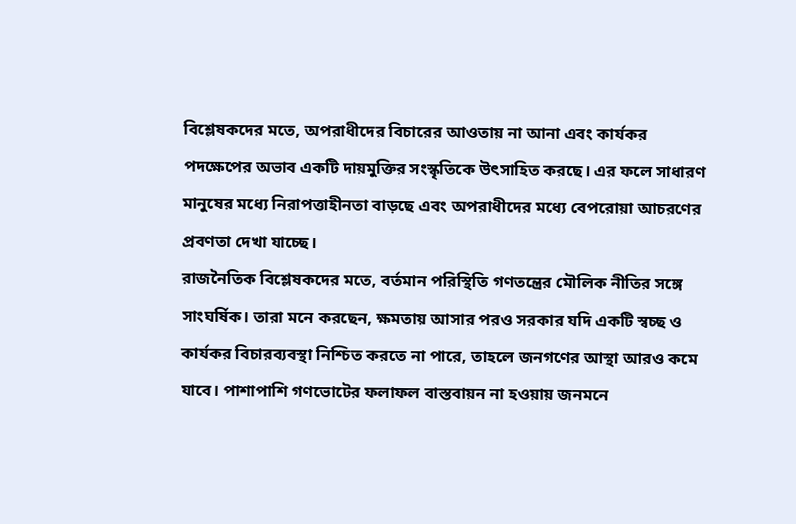বিশ্লেষকদের মতে, অপরাধীদের বিচারের আওতায় না আনা এবং কার্যকর পদক্ষেপের অভাব একটি দায়মুক্তির সংস্কৃতিকে উৎসাহিত করছে। এর ফলে সাধারণ মানুষের মধ্যে নিরাপত্তাহীনতা বাড়ছে এবং অপরাধীদের মধ্যে বেপরোয়া আচরণের প্রবণতা দেখা যাচ্ছে।
রাজনৈতিক বিশ্লেষকদের মতে, বর্তমান পরিস্থিতি গণতন্ত্রের মৌলিক নীতির সঙ্গে সাংঘর্ষিক। তারা মনে করছেন, ক্ষমতায় আসার পরও সরকার যদি একটি স্বচ্ছ ও কার্যকর বিচারব্যবস্থা নিশ্চিত করতে না পারে, তাহলে জনগণের আস্থা আরও কমে যাবে। পাশাপাশি গণভোটের ফলাফল বাস্তবায়ন না হওয়ায় জনমনে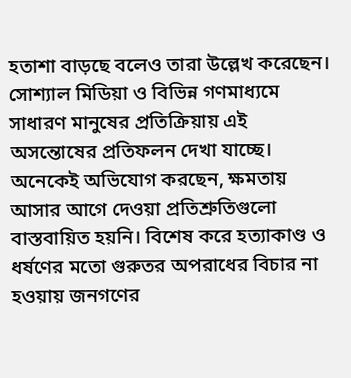হতাশা বাড়ছে বলেও তারা উল্লেখ করেছেন।
সোশ্যাল মিডিয়া ও বিভিন্ন গণমাধ্যমে সাধারণ মানুষের প্রতিক্রিয়ায় এই অসন্তোষের প্রতিফলন দেখা যাচ্ছে। অনেকেই অভিযোগ করছেন, ক্ষমতায় আসার আগে দেওয়া প্রতিশ্রুতিগুলো বাস্তবায়িত হয়নি। বিশেষ করে হত্যাকাণ্ড ও ধর্ষণের মতো গুরুতর অপরাধের বিচার না হওয়ায় জনগণের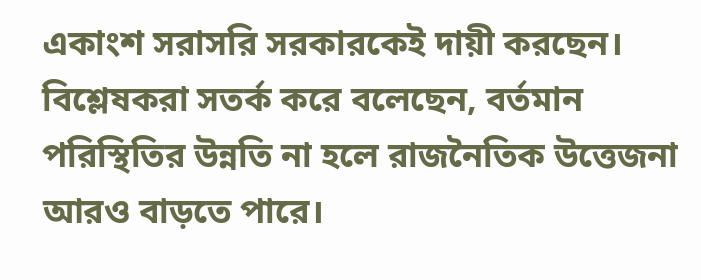একাংশ সরাসরি সরকারকেই দায়ী করছেন।
বিশ্লেষকরা সতর্ক করে বলেছেন, বর্তমান পরিস্থিতির উন্নতি না হলে রাজনৈতিক উত্তেজনা আরও বাড়তে পারে।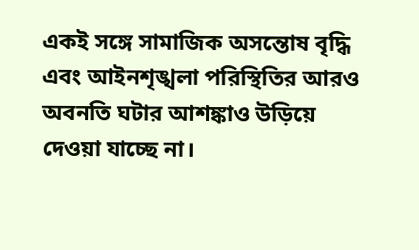একই সঙ্গে সামাজিক অসন্তোষ বৃদ্ধি এবং আইনশৃঙ্খলা পরিস্থিতির আরও অবনতি ঘটার আশঙ্কাও উড়িয়ে দেওয়া যাচ্ছে না।